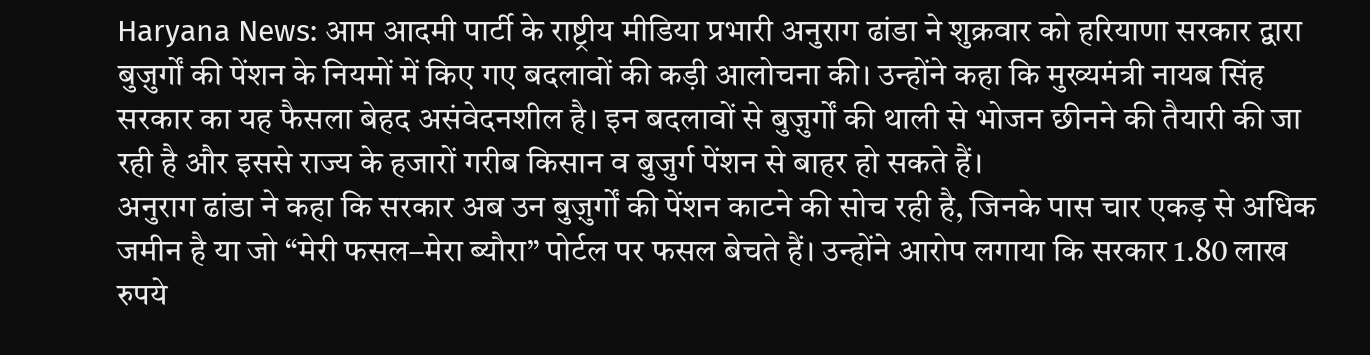Haryana News: आम आदमी पार्टी के राष्ट्रीय मीडिया प्रभारी अनुराग ढांडा ने शुक्रवार को हरियाणा सरकार द्वारा बुज़ुर्गों की पेंशन के नियमों में किए गए बदलावों की कड़ी आलोचना की। उन्होंने कहा कि मुख्यमंत्री नायब सिंह सरकार का यह फैसला बेहद असंवेदनशील है। इन बदलावों से बुज़ुर्गों की थाली से भोजन छीनने की तैयारी की जा रही है और इससे राज्य के हजारों गरीब किसान व बुजुर्ग पेंशन से बाहर हो सकते हैं।
अनुराग ढांडा ने कहा कि सरकार अब उन बुज़ुर्गों की पेंशन काटने की सोच रही है, जिनके पास चार एकड़ से अधिक जमीन है या जो “मेरी फसल–मेरा ब्यौरा” पोर्टल पर फसल बेचते हैं। उन्होंने आरोप लगाया कि सरकार 1.80 लाख रुपये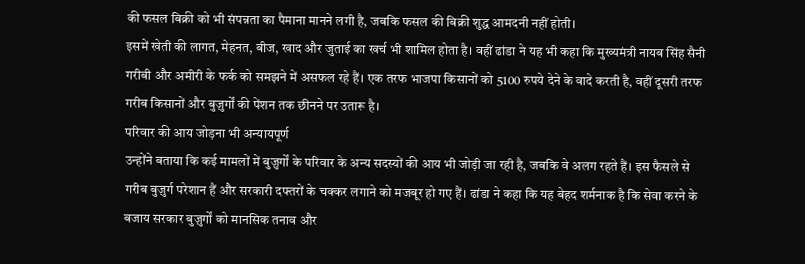की फसल बिक्री को भी संपन्नता का पैमाना मानने लगी है, जबकि फसल की बिक्री शुद्ध आमदनी नहीं होती।
इसमें खेती की लागत, मेहनत, बीज, खाद और जुताई का खर्च भी शामिल होता है। वहीं ढांडा ने यह भी कहा कि मुख्यमंत्री नायब सिंह सैनी गरीबी और अमीरी के फर्क को समझने में असफल रहे हैं। एक तरफ भाजपा किसानों को 5100 रुपये देने के वादे करती है, वहीं दूसरी तरफ गरीब किसानों और बुज़ुर्गों की पेंशन तक छीनने पर उतारू है।
परिवार की आय जोड़ना भी अन्यायपूर्ण
उन्होंने बताया कि कई मामलों में बुज़ुर्गों के परिवार के अन्य सदस्यों की आय भी जोड़ी जा रही है, जबकि वे अलग रहते हैं। इस फैसले से गरीब बुज़ुर्ग परेशान हैं और सरकारी दफ्तरों के चक्कर लगाने को मजबूर हो गए हैं। ढांडा ने कहा कि यह बेहद शर्मनाक है कि सेवा करने के बजाय सरकार बुज़ुर्गों को मानसिक तनाव और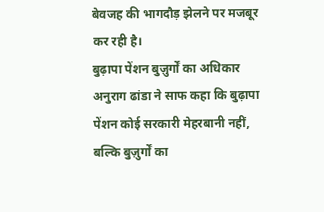बेवजह की भागदौड़ झेलने पर मजबूर कर रही है।
बुढ़ापा पेंशन बुज़ुर्गों का अधिकार
अनुराग ढांडा ने साफ कहा कि बुढ़ापा पेंशन कोई सरकारी मेहरबानी नहीं, बल्कि बुज़ुर्गों का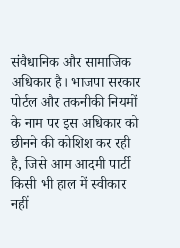संवैधानिक और सामाजिक अधिकार है। भाजपा सरकार पोर्टल और तकनीकी नियमों के नाम पर इस अधिकार को छीनने की कोशिश कर रही है, जिसे आम आदमी पार्टी किसी भी हाल में स्वीकार नहीं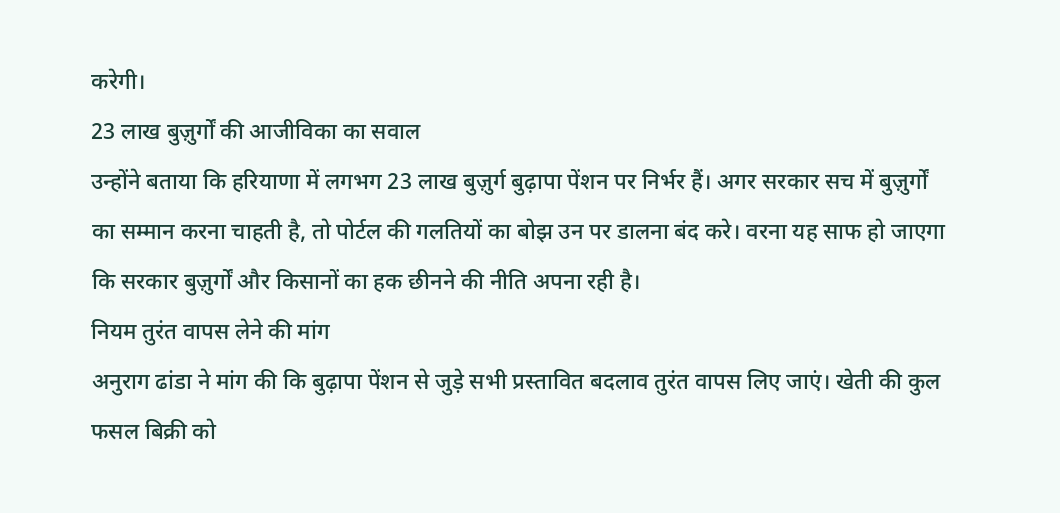करेगी।
23 लाख बुज़ुर्गों की आजीविका का सवाल
उन्होंने बताया कि हरियाणा में लगभग 23 लाख बुज़ुर्ग बुढ़ापा पेंशन पर निर्भर हैं। अगर सरकार सच में बुज़ुर्गों का सम्मान करना चाहती है, तो पोर्टल की गलतियों का बोझ उन पर डालना बंद करे। वरना यह साफ हो जाएगा कि सरकार बुज़ुर्गों और किसानों का हक छीनने की नीति अपना रही है।
नियम तुरंत वापस लेने की मांग
अनुराग ढांडा ने मांग की कि बुढ़ापा पेंशन से जुड़े सभी प्रस्तावित बदलाव तुरंत वापस लिए जाएं। खेती की कुल फसल बिक्री को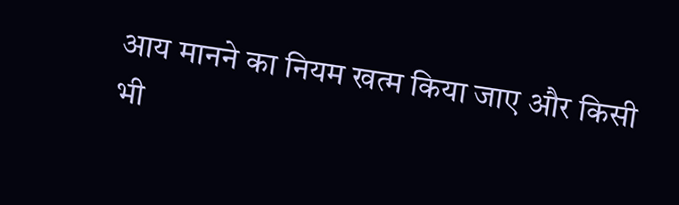आय मानने का नियम खत्म किया जाए और किसी भी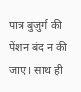पात्र बुज़ुर्ग की पेंशन बंद न की जाए। साथ ही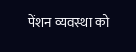पेंशन व्यवस्था को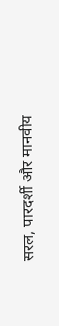सरल, पारदर्शी और मानवीय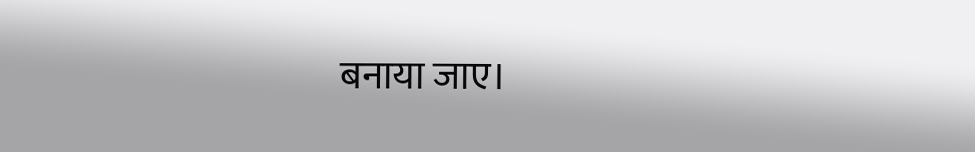बनाया जाए।